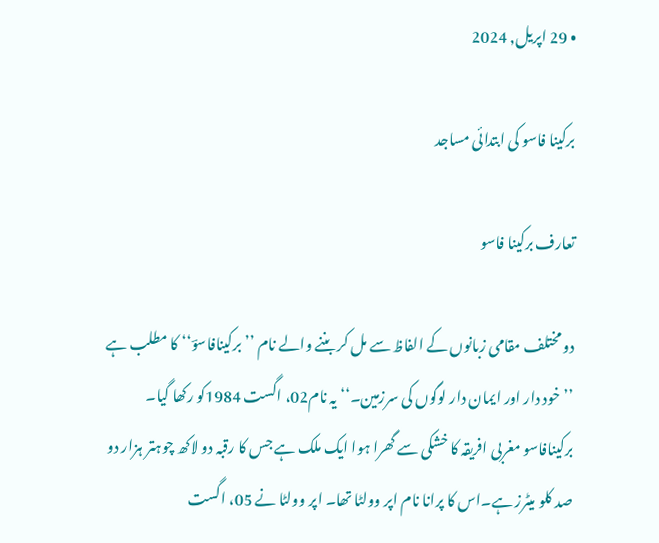• 29 اپریل, 2024

برکینا فاسو کی ابتدائی مساجد

تعارف برکینا فاسو

دو مختلف مقامی زبانوں کے الفاظ سے مل کر بننے والے نام ’’برکینافاسوؔ‘‘ کا مطلب ہے ’’خود دار اور ایمان دار لوگوں کی سرزمین۔‘‘ یہ نام02، اگست 1984کو رکھا گیا۔ برکینافاسو مغربی افریقہ کا خشکی سے گھرا ہوا ایک ملک ہے جس کا رقبہ دو لاکھ چوہتر ہزار دو صد کلو میٹرز ہے۔اس کا پرانا نام اپر وولٹا تھا۔ اپر وولٹا نے 05، اگست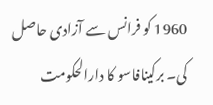1960 کو فرانس سے آزادی حاصل کی۔ برکینافاسو کا دارالحکومت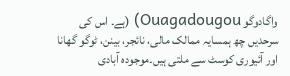واگادوگو Ouagadougou) (ہے۔ اس کی سرحدیں چھ ہمسایہ ممالک مالی، نائجر، بینن، ٹوگو گھانا اور آئیوری کوسٹ سے ملتی ہیں۔موجودہ آبادی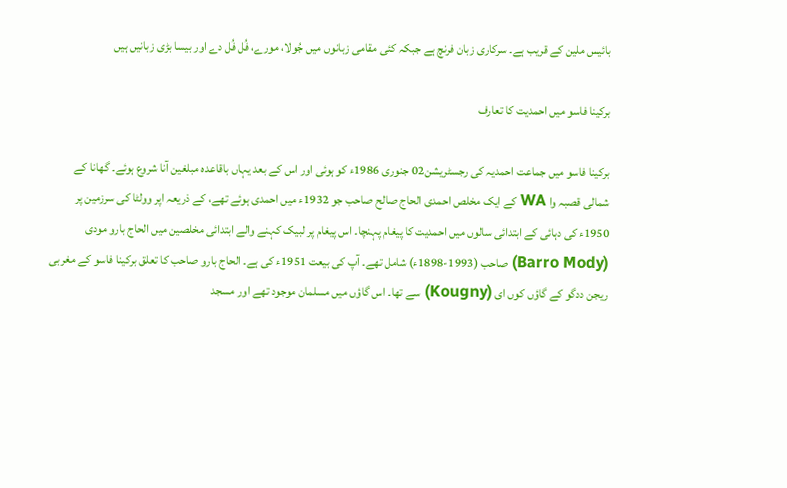بائیس ملین کے قریب ہے۔ سرکاری زبان فرنچ ہے جبکہ کئی مقامی زبانوں میں جُولا، مورے، فُل فُل دے اور بیسا بڑی زبانیں ہیں

برکینا فاسو میں احمدیت کا تعارف

برکینا فاسو میں جماعت احمدیہ کی رجسٹریشن02 جنوری 1986ء کو ہوئی اور اس کے بعد یہاں باقاعدہ مبلغین آنا شروع ہوئے۔ گھانا کے شمالی قصبہ وا WA کے ایک مخلص احمدی الحاج صالح صاحب جو 1932ء میں احمدی ہوئے تھے، کے ذریعہ اپر وولٹا کی سرزمین پر 1950ء کی دہائی کے ابتدائی سالوں میں احمدیت کا پیغام پہنچا۔ اس پیغام پر لبیک کہنے والے ابتدائی مخلصین میں الحاج بارو مودی (Barro Mody) صاحب (1993-1898ء) شامل تھے۔ آپ کی بیعت 1951ء کی ہے۔ الحاج بارو صاحب کا تعلق برکینا فاسو کے مغربی ریجن ددگو کے گاؤں کوں ای (Kougny) سے تھا۔ اس گاؤں میں مسلمان موجود تھے اور مسجد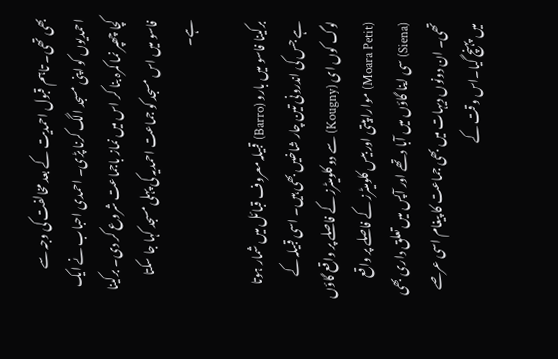بھی تھی۔ تاہم قبول احمدیت کے بعد مخالفت کی وجہ سے احمدیوں کو اپنی مسجد الگ کرنا پڑی۔ احمدی احباب نے ایک کچا چھپر نما کمرہ بنا کر اس میں نماز باجماعت شروع کر دی۔ برکینا فاسو میں اس مسجد کو جماعت احمدیہ کی پہلی مسجد کہا جا سکتا ہے۔

برکینا فاسو میں بارو (Barro) قبیلہ معروف قبائل میں شمار ہوتا ہے جس کی اندرونی تین چار شاخیں بھی ہیں۔ اسی قبیلہ کے لوگ کوں ای (Kougny) سے دو کلومیٹرز کے فاصلے پر واقع گاؤں (Moara Petit) موارا پیتی اور بیس کلومیٹرز کے فاصلے پر واقع (Siena) سی اینا گاؤں میں آبا دتھے اور آپس میں تعلق داری بھی تھی۔ ان دونوں دیہات میں بھی جماعت کا پیغام اسی عرصے میں پہنچ گیا۔اس وقت کے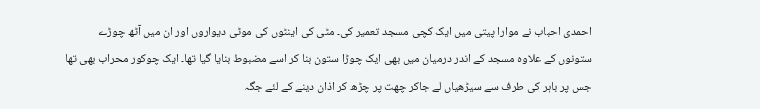احمدی احباب نے موارا پیتی میں ایک کچی مسجد تعمیر کی۔ مٹی کی اینٹوں کی موٹی دیواروں اور ان میں آٹھ چوڑے ستونوں کے علاوہ مسجد کے اندر درمیان میں بھی ایک چوڑا ستون بنا کر اسے مضبوط بنایا گیا تھا۔ ایک چوکور محراب بھی تھا جس پر باہر کی طرف سے سیڑھیاں لے جاکر چھت پر چڑھ کر اذان دینے کے لئے جگہ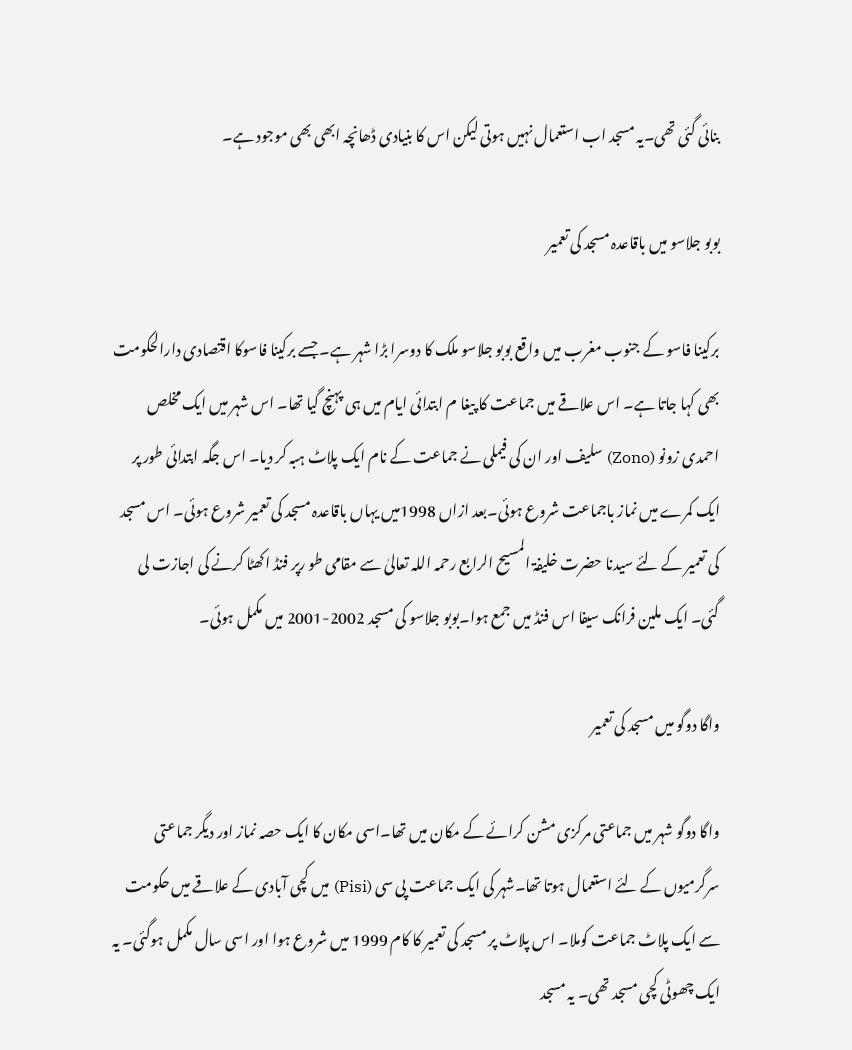بنائی گئی تھی۔یہ مسجد اب استعمال نہیں ہوتی لیکن اس کا بنیادی ڈھانچہ ابھی بھی موجود ہے۔

بوبو جلاسو میں باقاعدہ مسجد کی تعمیر

برکینا فاسو کے جنوب مغرب میں واقع بوبو جلاسو ملک کا دوسرا بڑا شہر ہے۔ جسے برکینا فاسوکا اقتصادی دارالحکومت بھی کہا جاتا ہے۔ اس علاقے میں جماعت کا پیغا م ابتدائی ایام میں ہی پہنچ گیا تھا۔ اس شہر میں ایک مخلص احمدی زونو (Zono) سلیف اور ان کی فیملی نے جماعت کے نام ایک پلاٹ ہبہ کر دیا۔ اس جگہ ابتدائی طور پر ایک کمرے میں نماز باجماعت شروع ہوئی۔بعد ازاں 1998میں یہاں باقاعدہ مسجد کی تعمیر شروع ہوئی۔ اس مسجد کی تعمیر کے لئے سیدنا حضرت خلیفۃ المسیح الرابع رحمہ اللہ تعالیٰ سے مقامی طو رپر فنڈ اکھٹا کرنے کی اجازت لی گئی۔ ایک ملین فرانک سیفا اس فنڈ میں جمع ہوا۔بوبو جلاسو کی مسجد 2002-2001 میں مکمل ہوئی۔

واگا دوگو میں مسجد کی تعمیر

واگا دوگو شہر میں جماعتی مرکزی مشن کرائے کے مکان میں تھا۔اسی مکان کا ایک حصہ نماز اور دیگر جماعتی سرگرمیوں کے لئے استعمال ہوتا تھا۔شہر کی ایک جماعت پی سی (Pisi) میں کچی آبادی کے علاقے میں حکومت سے ایک پلاٹ جماعت کوملا۔ اس پلاٹ پر مسجد کی تعمیر کا کام 1999 میں شروع ہوا اور اسی سال مکمل ہوگئی۔ یہ ایک چھوٹی کچی مسجد تھی۔ یہ مسجد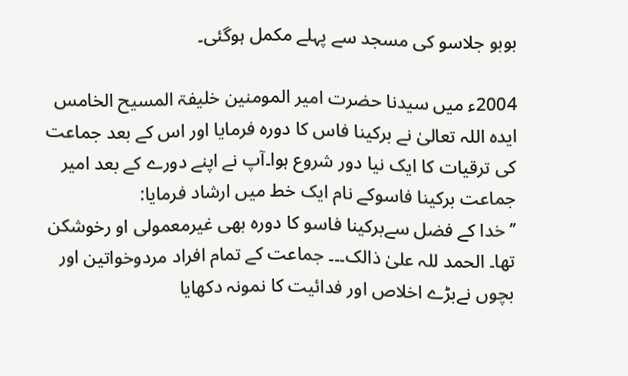بوبو جلاسو کی مسجد سے پہلے مکمل ہوگئی۔

2004ء میں سیدنا حضرت امیر المومنین خلیفۃ المسیح الخامس ایدہ اللہ تعالیٰ نے برکینا فاس کا دورہ فرمایا اور اس کے بعد جماعت کی ترقیات کا ایک نیا دور شروع ہوا۔آپ نے اپنے دورے کے بعد امیر جماعت برکینا فاسوکے نام ایک خط میں ارشاد فرمایا:
’’خدا کے فضل سےبرکینا فاسو کا دورہ بھی غیرمعمولی او رخوشکن تھا۔ الحمد للہ علیٰ ذالک۔۔۔ جماعت کے تمام افراد مردوخواتین اور بچوں نےبڑے اخلاص اور فدائیت کا نمونہ دکھایا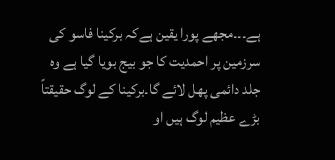ہے۔۔۔مجھے پورا یقین ہےکہ برکینا فاسو کی سرزمین پر احمدیت کا جو بیج بویا گیا ہے وہ جلد دائمی پھل لائے گا۔برکینا کے لوگ حقیقتاً بڑے عظیم لوگ ہیں او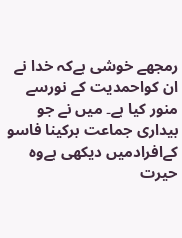رمجھے خوشی ہےکہ خدا نے ان کواحمدیت کے نورسے منور کیا ہے۔ میں نے جو بیداری جماعت برکینا فاسو کےافرادمیں دیکھی ہےوہ حیرت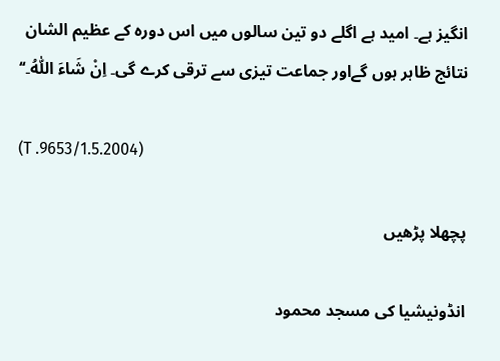انگیز ہے۔ امید ہے اگلے دو تین سالوں میں اس دورہ کے عظیم الشان نتائج ظاہر ہوں گےاور جماعت تیزی سے ترقی کرے گی۔ اِنْ شَاءَ اللّٰہُ۔‘‘

(T .9653/1.5.2004)

پچھلا پڑھیں

انڈونیشیا کی مسجد محمود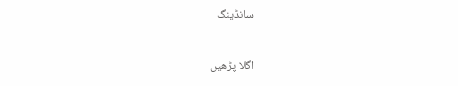سانڈینگ

اگلا پڑھیں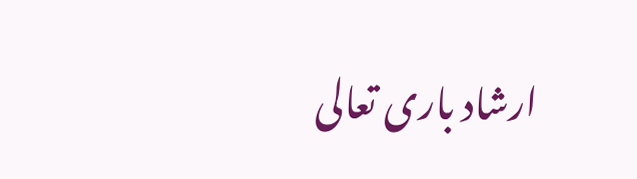ارشاد باری تعالی